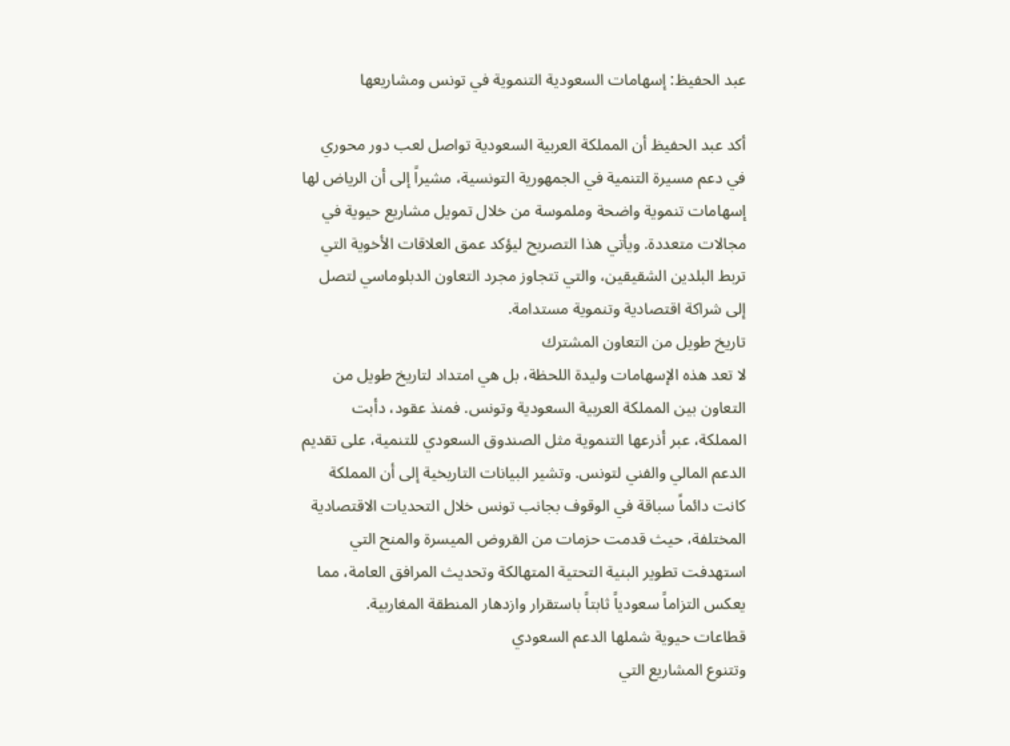عبد الحفيظ: إسهامات السعودية التنموية في تونس ومشاريعها

أكد عبد الحفيظ أن المملكة العربية السعودية تواصل لعب دور محوري في دعم مسيرة التنمية في الجمهورية التونسية، مشيراً إلى أن الرياض لها إسهامات تنموية واضحة وملموسة من خلال تمويل مشاريع حيوية في مجالات متعددة. ويأتي هذا التصريح ليؤكد عمق العلاقات الأخوية التي تربط البلدين الشقيقين، والتي تتجاوز مجرد التعاون الدبلوماسي لتصل إلى شراكة اقتصادية وتنموية مستدامة.
تاريخ طويل من التعاون المشترك
لا تعد هذه الإسهامات وليدة اللحظة، بل هي امتداد لتاريخ طويل من التعاون بين المملكة العربية السعودية وتونس. فمنذ عقود، دأبت المملكة، عبر أذرعها التنموية مثل الصندوق السعودي للتنمية، على تقديم الدعم المالي والفني لتونس. وتشير البيانات التاريخية إلى أن المملكة كانت دائماً سباقة في الوقوف بجانب تونس خلال التحديات الاقتصادية المختلفة، حيث قدمت حزمات من القروض الميسرة والمنح التي استهدفت تطوير البنية التحتية المتهالكة وتحديث المرافق العامة، مما يعكس التزاماً سعودياً ثابتاً باستقرار وازدهار المنطقة المغاربية.
قطاعات حيوية شملها الدعم السعودي
وتتنوع المشاريع التي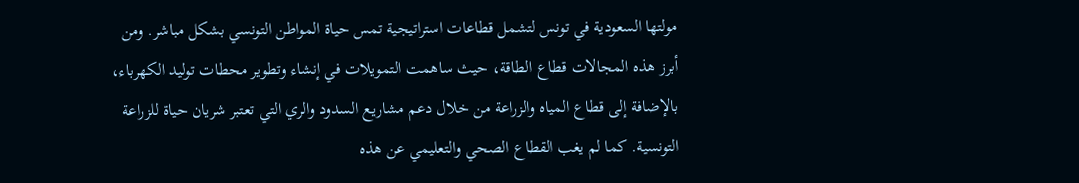مولتها السعودية في تونس لتشمل قطاعات استراتيجية تمس حياة المواطن التونسي بشكل مباشر. ومن أبرز هذه المجالات قطاع الطاقة، حيث ساهمت التمويلات في إنشاء وتطوير محطات توليد الكهرباء، بالإضافة إلى قطاع المياه والزراعة من خلال دعم مشاريع السدود والري التي تعتبر شريان حياة للزراعة التونسية. كما لم يغب القطاع الصحي والتعليمي عن هذه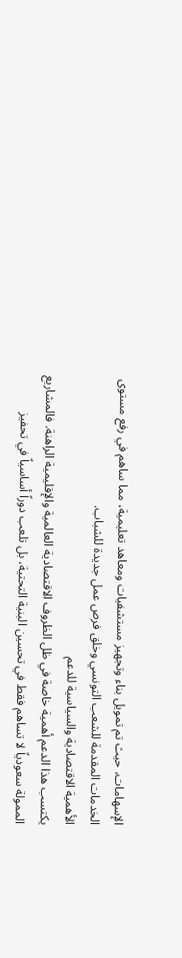الإسهامات، حيث تم تمويل بناء وتجهيز مستشفيات ومعاهد تعليمية، مما ساهم في رفع مستوى الخدمات المقدمة للشعب التونسي وخلق فرص عمل جديدة للشباب.
الأهمية الاقتصادية والسياسية للدعم
يكتسب هذا الدعم أهمية خاصة في ظل الظروف الاقتصادية العالمية والإقليمية الراهنة. فالمشاريع الممولة سعودياً لا تساهم فقط في تحسين البنية التحتية، بل تلعب دوراً أساسياً في تحفيز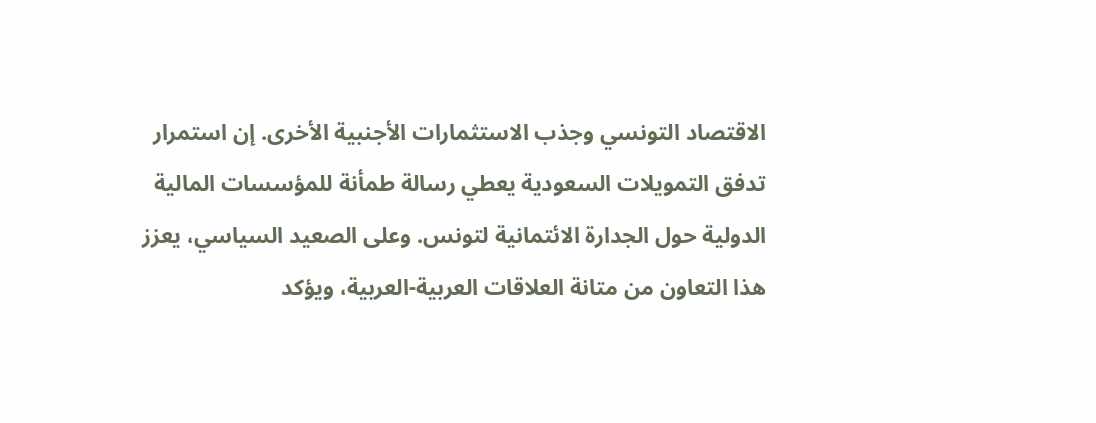الاقتصاد التونسي وجذب الاستثمارات الأجنبية الأخرى. إن استمرار تدفق التمويلات السعودية يعطي رسالة طمأنة للمؤسسات المالية الدولية حول الجدارة الائتمانية لتونس. وعلى الصعيد السياسي، يعزز هذا التعاون من متانة العلاقات العربية-العربية، ويؤكد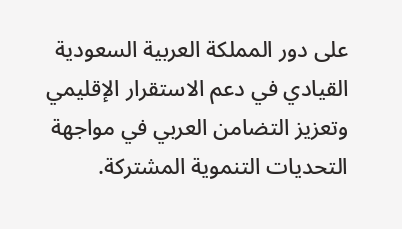على دور المملكة العربية السعودية القيادي في دعم الاستقرار الإقليمي وتعزيز التضامن العربي في مواجهة التحديات التنموية المشتركة.